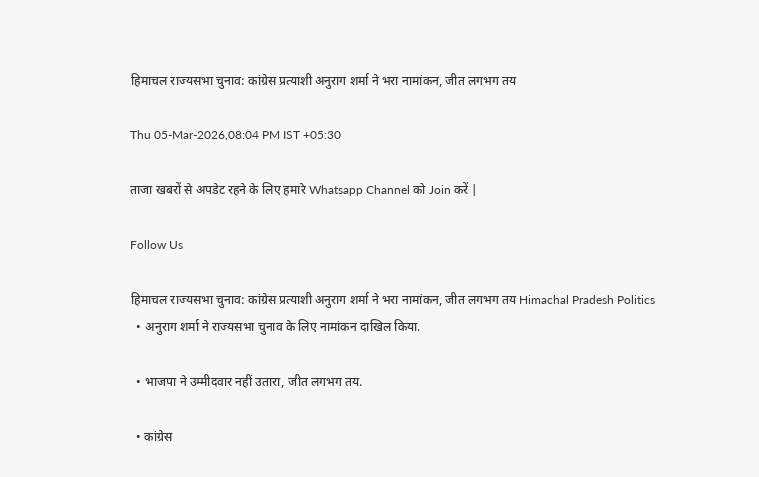हिमाचल राज्यसभा चुनाव: कांग्रेस प्रत्याशी अनुराग शर्मा ने भरा नामांकन, जीत लगभग तय

Thu 05-Mar-2026,08:04 PM IST +05:30

ताजा खबरों से अपडेट रहने के लिए हमारे Whatsapp Channel को Join करें |

Follow Us

हिमाचल राज्यसभा चुनाव: कांग्रेस प्रत्याशी अनुराग शर्मा ने भरा नामांकन, जीत लगभग तय Himachal Pradesh Politics
  • अनुराग शर्मा ने राज्यसभा चुनाव के लिए नामांकन दाखिल किया.

  • भाजपा ने उम्मीदवार नहीं उतारा, जीत लगभग तय.

  • कांग्रेस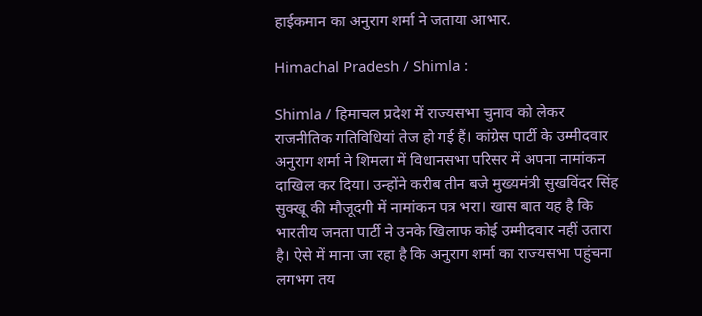हाईकमान का अनुराग शर्मा ने जताया आभार.

Himachal Pradesh / Shimla :

Shimla / हिमाचल प्रदेश में राज्यसभा चुनाव को लेकर राजनीतिक गतिविधियां तेज हो गई हैं। कांग्रेस पार्टी के उम्मीदवार अनुराग शर्मा ने शिमला में विधानसभा परिसर में अपना नामांकन दाखिल कर दिया। उन्होंने करीब तीन बजे मुख्यमंत्री सुखविंदर सिंह सुक्खू की मौजूदगी में नामांकन पत्र भरा। खास बात यह है कि भारतीय जनता पार्टी ने उनके खिलाफ कोई उम्मीदवार नहीं उतारा है। ऐसे में माना जा रहा है कि अनुराग शर्मा का राज्यसभा पहुंचना लगभग तय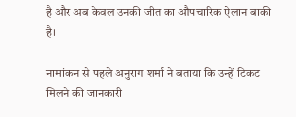है और अब केवल उनकी जीत का औपचारिक ऐलान बाकी है।

नामांकन से पहले अनुराग शर्मा ने बताया कि उन्हें टिकट मिलने की जानकारी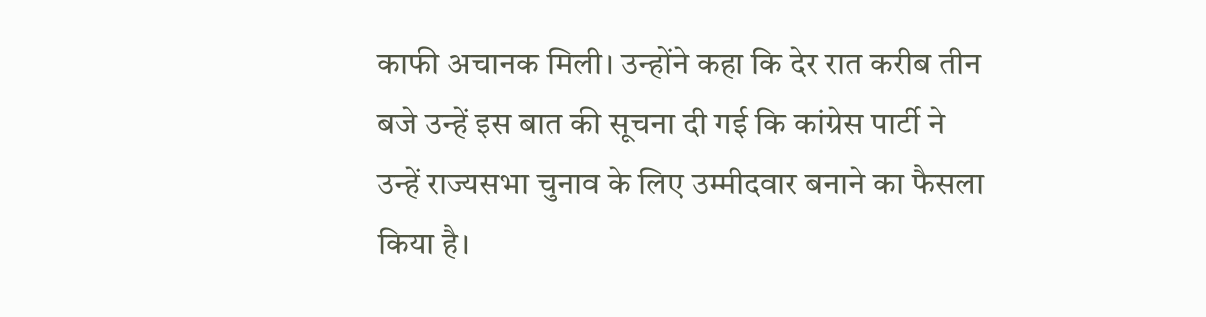काफी अचानक मिली। उन्होंने कहा कि देर रात करीब तीन बजे उन्हें इस बात की सूचना दी गई कि कांग्रेस पार्टी ने उन्हें राज्यसभा चुनाव के लिए उम्मीदवार बनाने का फैसला किया है।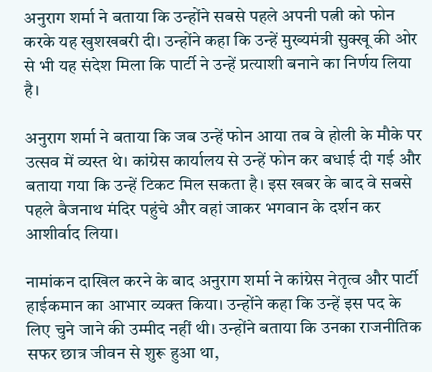अनुराग शर्मा ने बताया कि उन्होंने सबसे पहले अपनी पत्नी को फोन करके यह खुशखबरी दी। उन्होंने कहा कि उन्हें मुख्यमंत्री सुक्खू की ओर से भी यह संदेश मिला कि पार्टी ने उन्हें प्रत्याशी बनाने का निर्णय लिया है।

अनुराग शर्मा ने बताया कि जब उन्हें फोन आया तब वे होली के मौके पर उत्सव में व्यस्त थे। कांग्रेस कार्यालय से उन्हें फोन कर बधाई दी गई और बताया गया कि उन्हें टिकट मिल सकता है। इस खबर के बाद वे सबसे पहले बैजनाथ मंदिर पहुंचे और वहां जाकर भगवान के दर्शन कर आशीर्वाद लिया।

नामांकन दाखिल करने के बाद अनुराग शर्मा ने कांग्रेस नेतृत्व और पार्टी हाईकमान का आभार व्यक्त किया। उन्होंने कहा कि उन्हें इस पद के लिए चुने जाने की उम्मीद नहीं थी। उन्होंने बताया कि उनका राजनीतिक सफर छात्र जीवन से शुरू हुआ था,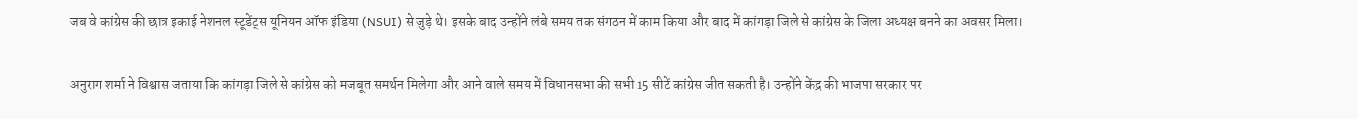जब वे कांग्रेस की छात्र इकाई नेशनल स्टूडेंट्स यूनियन ऑफ इंडिया (NSUI) से जुड़े थे। इसके बाद उन्होंने लंबे समय तक संगठन में काम किया और बाद में कांगड़ा जिले से कांग्रेस के जिला अध्यक्ष बनने का अवसर मिला।

अनुराग शर्मा ने विश्वास जताया कि कांगड़ा जिले से कांग्रेस को मजबूत समर्थन मिलेगा और आने वाले समय में विधानसभा की सभी 15 सीटें कांग्रेस जीत सकती है। उन्होंने केंद्र की भाजपा सरकार पर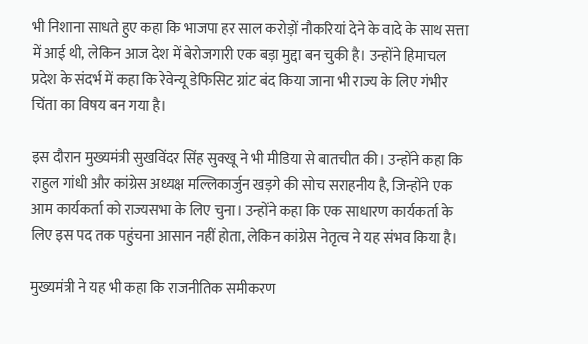भी निशाना साधते हुए कहा कि भाजपा हर साल करोड़ों नौकरियां देने के वादे के साथ सत्ता में आई थी, लेकिन आज देश में बेरोजगारी एक बड़ा मुद्दा बन चुकी है। उन्होंने हिमाचल प्रदेश के संदर्भ में कहा कि रेवेन्यू डेफिसिट ग्रांट बंद किया जाना भी राज्य के लिए गंभीर चिंता का विषय बन गया है।

इस दौरान मुख्यमंत्री सुखविंदर सिंह सुक्खू ने भी मीडिया से बातचीत की। उन्होंने कहा कि राहुल गांधी और कांग्रेस अध्यक्ष मल्लिकार्जुन खड़गे की सोच सराहनीय है, जिन्होंने एक आम कार्यकर्ता को राज्यसभा के लिए चुना। उन्होंने कहा कि एक साधारण कार्यकर्ता के लिए इस पद तक पहुंचना आसान नहीं होता, लेकिन कांग्रेस नेतृत्व ने यह संभव किया है।

मुख्यमंत्री ने यह भी कहा कि राजनीतिक समीकरण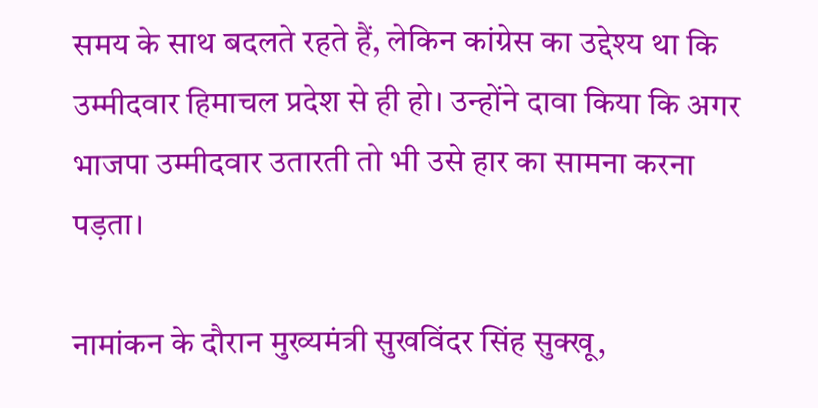समय के साथ बदलते रहते हैं, लेकिन कांग्रेस का उद्देश्य था कि उम्मीदवार हिमाचल प्रदेश से ही हो। उन्होंने दावा किया कि अगर भाजपा उम्मीदवार उतारती तो भी उसे हार का सामना करना पड़ता।

नामांकन के दौरान मुख्यमंत्री सुखविंदर सिंह सुक्खू,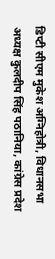डिप्टी सीएम मुकेश अग्निहोत्री, विधानसभा अध्यक्ष कुलदीप सिंह पठानिया, कांग्रेस प्रदेश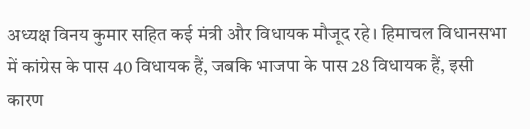अध्यक्ष विनय कुमार सहित कई मंत्री और विधायक मौजूद रहे। हिमाचल विधानसभा में कांग्रेस के पास 40 विधायक हैं, जबकि भाजपा के पास 28 विधायक हैं, इसी कारण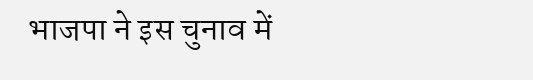भाजपा ने इस चुनाव में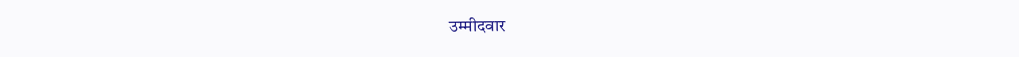उम्मीदवार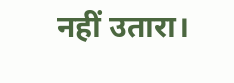नहीं उतारा।